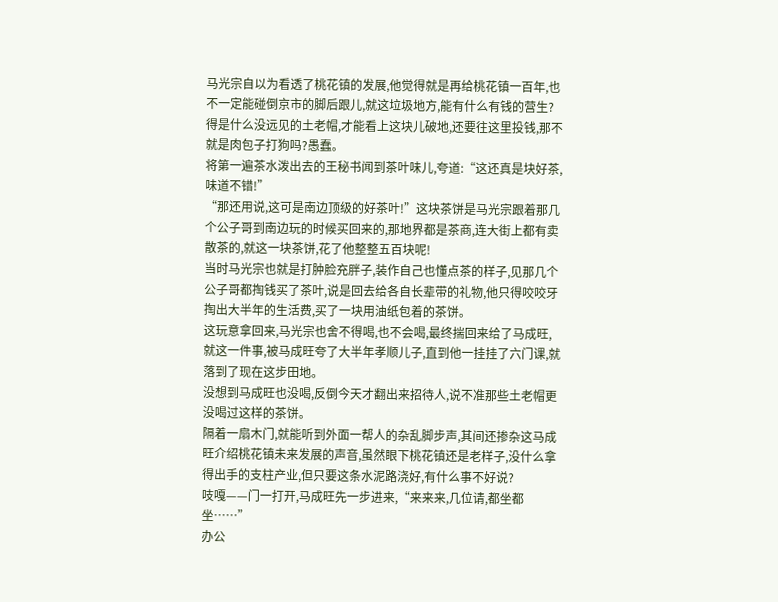马光宗自以为看透了桃花镇的发展,他觉得就是再给桃花镇一百年,也不一定能碰倒京市的脚后跟儿,就这垃圾地方,能有什么有钱的营生?得是什么没远见的土老帽,才能看上这块儿破地,还要往这里投钱,那不就是肉包子打狗吗?愚蠢。
将第一遍茶水泼出去的王秘书闻到茶叶味儿,夸道:“这还真是块好茶,味道不错!”
“那还用说,这可是南边顶级的好茶叶!”这块茶饼是马光宗跟着那几个公子哥到南边玩的时候买回来的,那地界都是茶商,连大街上都有卖散茶的,就这一块茶饼,花了他整整五百块呢!
当时马光宗也就是打肿脸充胖子,装作自己也懂点茶的样子,见那几个公子哥都掏钱买了茶叶,说是回去给各自长辈带的礼物,他只得咬咬牙掏出大半年的生活费,买了一块用油纸包着的茶饼。
这玩意拿回来,马光宗也舍不得喝,也不会喝,最终揣回来给了马成旺,就这一件事,被马成旺夸了大半年孝顺儿子,直到他一挂挂了六门课,就落到了现在这步田地。
没想到马成旺也没喝,反倒今天才翻出来招待人,说不准那些土老帽更没喝过这样的茶饼。
隔着一扇木门,就能听到外面一帮人的杂乱脚步声,其间还掺杂这马成旺介绍桃花镇未来发展的声音,虽然眼下桃花镇还是老样子,没什么拿得出手的支柱产业,但只要这条水泥路浇好,有什么事不好说?
吱嘎——门一打开,马成旺先一步进来,“来来来,几位请,都坐都坐……”
办公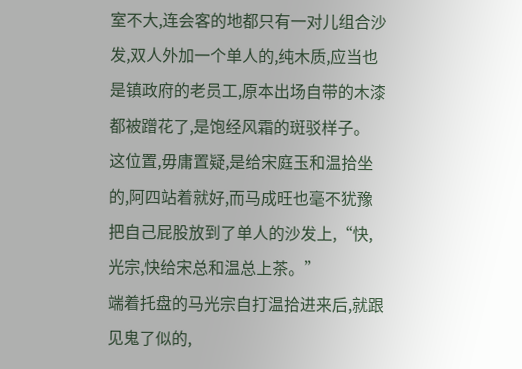室不大,连会客的地都只有一对儿组合沙发,双人外加一个单人的,纯木质,应当也是镇政府的老员工,原本出场自带的木漆都被蹭花了,是饱经风霜的斑驳样子。
这位置,毋庸置疑,是给宋庭玉和温拾坐的,阿四站着就好,而马成旺也毫不犹豫把自己屁股放到了单人的沙发上,“快,光宗,快给宋总和温总上茶。”
端着托盘的马光宗自打温拾进来后,就跟见鬼了似的,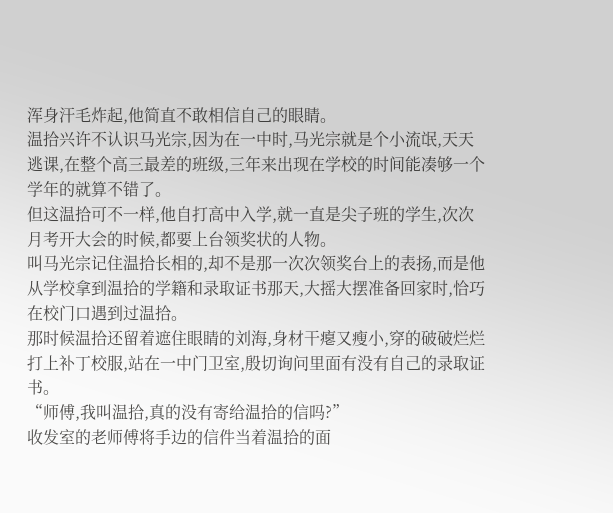浑身汗毛炸起,他简直不敢相信自己的眼睛。
温拾兴许不认识马光宗,因为在一中时,马光宗就是个小流氓,天天逃课,在整个高三最差的班级,三年来出现在学校的时间能凑够一个学年的就算不错了。
但这温拾可不一样,他自打高中入学,就一直是尖子班的学生,次次月考开大会的时候,都要上台领奖状的人物。
叫马光宗记住温拾长相的,却不是那一次次领奖台上的表扬,而是他从学校拿到温拾的学籍和录取证书那天,大摇大摆准备回家时,恰巧在校门口遇到过温拾。
那时候温拾还留着遮住眼睛的刘海,身材干瘪又瘦小,穿的破破烂烂打上补丁校服,站在一中门卫室,殷切询问里面有没有自己的录取证书。
“师傅,我叫温拾,真的没有寄给温拾的信吗?”
收发室的老师傅将手边的信件当着温拾的面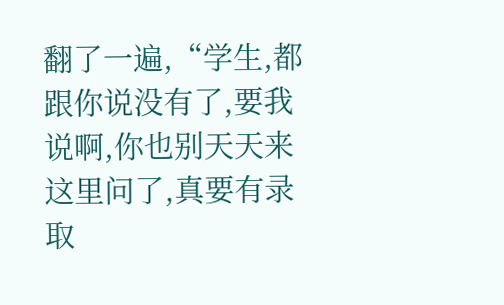翻了一遍,“学生,都跟你说没有了,要我说啊,你也别天天来这里问了,真要有录取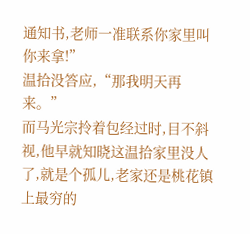通知书,老师一准联系你家里叫你来拿!”
温拾没答应,“那我明天再来。”
而马光宗拎着包经过时,目不斜视,他早就知晓这温拾家里没人了,就是个孤儿,老家还是桃花镇上最穷的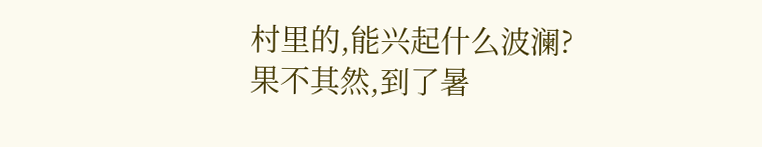村里的,能兴起什么波澜?
果不其然,到了暑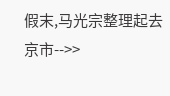假末,马光宗整理起去京市-->>